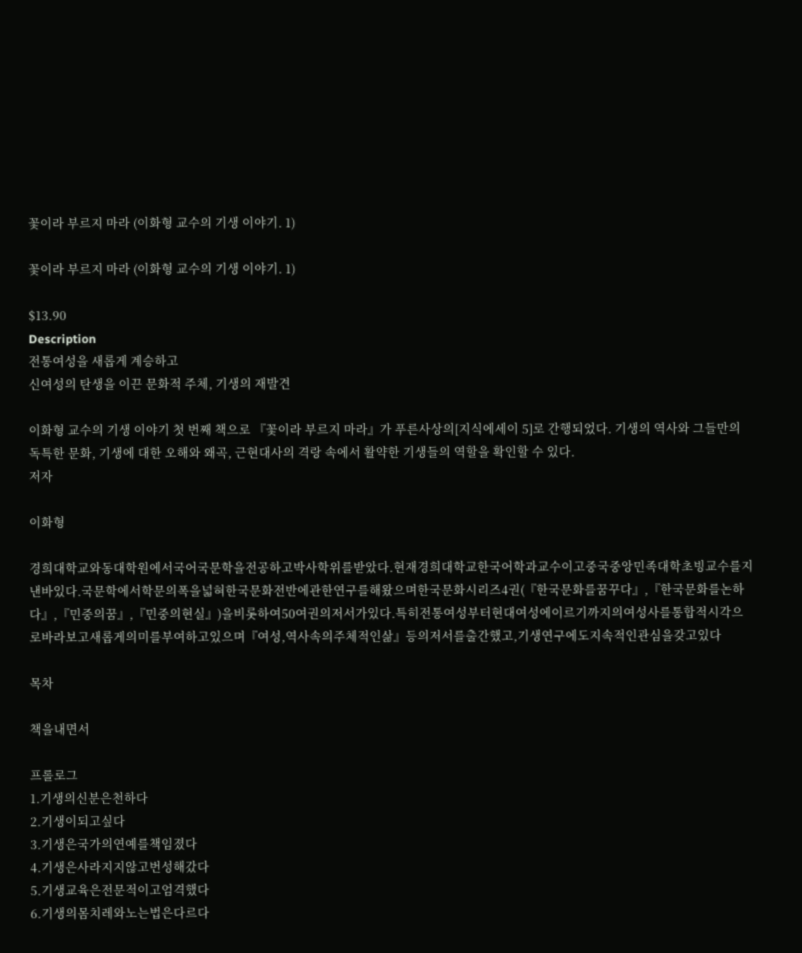꽃이라 부르지 마라 (이화형 교수의 기생 이야기. 1)

꽃이라 부르지 마라 (이화형 교수의 기생 이야기. 1)

$13.90
Description
전통여성을 새롭게 계승하고
신여성의 탄생을 이끈 문화적 주체, 기생의 재발견

이화형 교수의 기생 이야기 첫 번째 책으로 『꽃이라 부르지 마라』가 푸른사상의[지식에세이 5]로 간행되었다. 기생의 역사와 그들만의 독특한 문화, 기생에 대한 오해와 왜곡, 근현대사의 격랑 속에서 활약한 기생들의 역할을 확인할 수 있다.
저자

이화형

경희대학교와동대학원에서국어국문학을전공하고박사학위를받았다.현재경희대학교한국어학과교수이고중국중앙민족대학초빙교수를지낸바있다.국문학에서학문의폭을넓혀한국문화전반에관한연구를해왔으며한국문화시리즈4권(『한국문화를꿈꾸다』,『한국문화를논하다』,『민중의꿈』,『민중의현실』)을비롯하여50여권의저서가있다.특히전통여성부터현대여성에이르기까지의여성사를통합적시각으로바라보고새롭게의미를부여하고있으며『여성,역사속의주체적인삶』등의저서를출간했고,기생연구에도지속적인관심을갖고있다

목차

책을내면서

프롤로그
1.기생의신분은천하다
2.기생이되고싶다
3.기생은국가의연예를책임졌다
4.기생은사라지지않고번성해갔다
5.기생교육은전문적이고엄격했다
6.기생의몸치레와노는법은다르다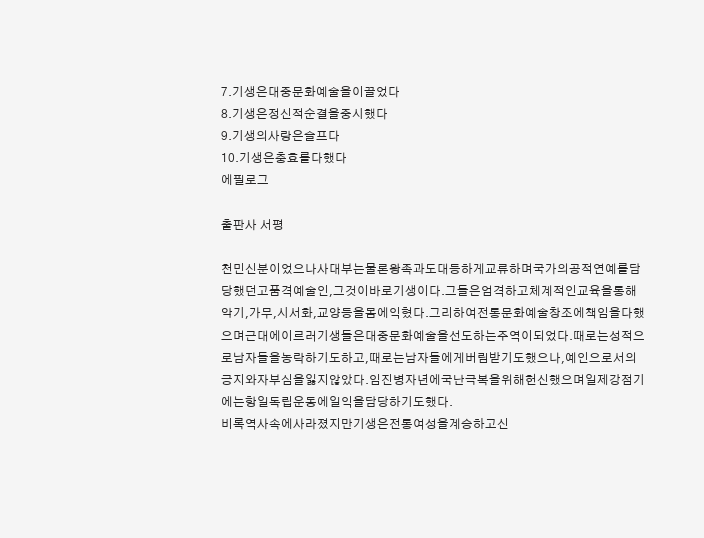7.기생은대중문화예술을이끌었다
8.기생은정신적순결을중시했다
9.기생의사랑은슬프다
10.기생은충효를다했다
에필로그

출판사 서평

천민신분이었으나사대부는물론왕족과도대등하게교류하며국가의공적연예를담당했던고품격예술인,그것이바로기생이다.그들은엄격하고체계적인교육을통해악기,가무,시서화,교양등을몸에익혔다.그리하여전통문화예술창조에책임을다했으며근대에이르러기생들은대중문화예술을선도하는주역이되었다.때로는성적으로남자들을농락하기도하고,때로는남자들에게버림받기도했으나,예인으로서의긍지와자부심을잃지않았다.임진병자년에국난극복을위해헌신했으며일제강점기에는항일독립운동에일익을담당하기도했다.
비록역사속에사라졌지만기생은전통여성을계승하고신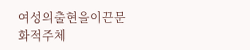여성의출현을이끈문화적주체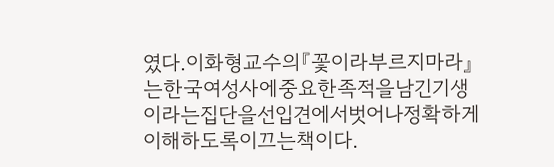였다.이화형교수의『꽃이라부르지마라』는한국여성사에중요한족적을남긴기생이라는집단을선입견에서벗어나정확하게이해하도록이끄는책이다.